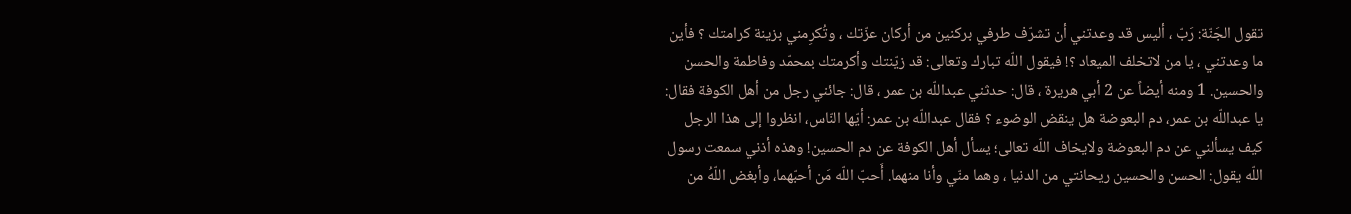تقول الجَنّة: رَبّ ، أليس قد وعدتني أن تشرّف طرفي بركنين من أركان عزّتك ، وتُكرِمني بزينة كرامتك ؟ فأين ما وعدتني ، يا من لاتخلف الميعاد ؟! فيقول اللّه تبارك وتعالى: قد زيّنتك وأكرمتك بمحمّد وفاطمة والحسن والحسين. 1 ومنه أيضاً عن 2 أبي هريرة ، قال: حدثني عبداللّه بن عمر ، قال: جائني رجل من أهل الكوفة فقال: يا عبداللّه بن عمر، دم البعوضة هل ينقض الوضوء ؟ فقال عبداللّه بن عمر: أيّها النّاس، انظروا إلى هذا الرجل كيف يسألني عن دم البعوضة ولايخاف اللّه تعالى؛ يسأل أهل الكوفة عن دم الحسين! وهذه أذني سمعت رسول اللّه يقول: الحسن والحسين ريحانتي من الدنيا ، وهما منّي وأنا منهما. أَحبّ اللّه مَن أحبّهما، وأبغض اللّهُ من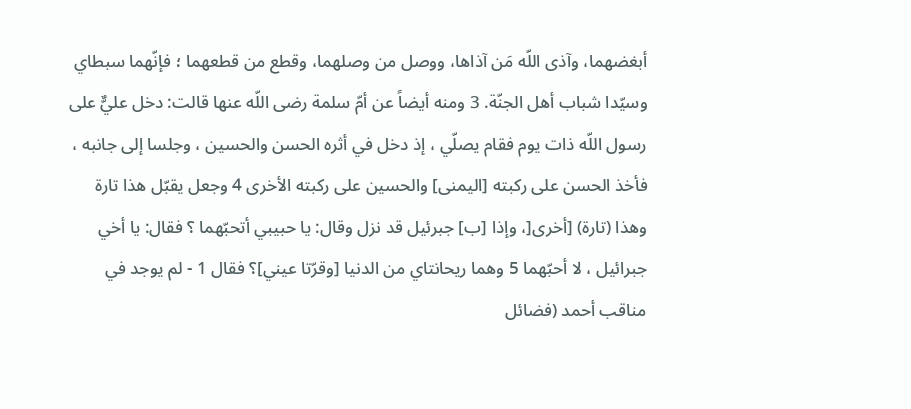أبغضهما، وآذى اللّه مَن آذاها، ووصل من وصلهما، وقطع من قطعهما ؛ فإنّهما سبطاي وسيّدا شباب أهل الجنّة. 3 ومنه أيضاً عن أمّ سلمة رضى اللّه عنها قالت: دخل عليٌّ على رسول اللّه ذات يوم فقام يصلّي ، إذ دخل في أثره الحسن والحسين ، وجلسا إلى جانبه ، فأخذ الحسن على ركبته [اليمنى] والحسين على ركبته الأخرى 4 وجعل يقبّل هذا تارة وهذا (تارة) [أخرى[، وإذا [ب] جبرئيل قد نزل وقال: يا حبيبي أتحبّهما ؟ فقال: يا أخي جبرائيل ، لا أحبّهما 5 وهما ريحانتاي من الدنيا [وقرّتا عيني]؟ فقال 1 - لم يوجد في مناقب أحمد (فضائل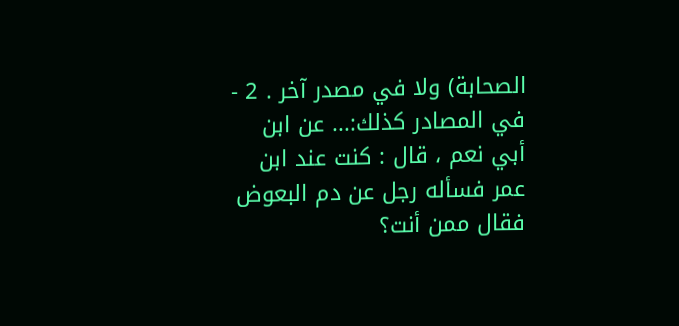الصحابة) ولا في مصدر آخر . 2 - في المصادر كذلك:... عن ابن أبي نعم ، قال : كنت عند ابن عمر فسأله رجل عن دم البعوض فقال ممن أنت؟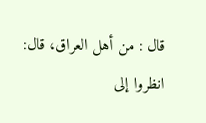قال : من أهل العراق، قال: انظروا إلى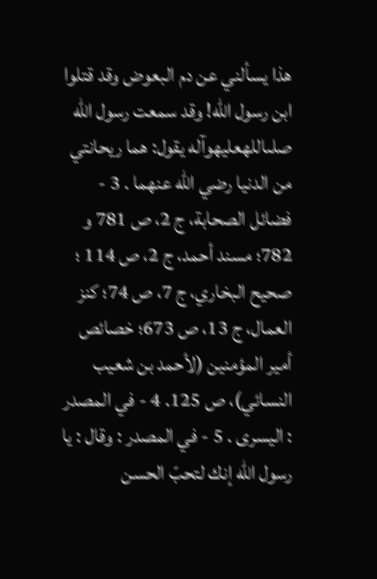هذا يسألني عن دم البعوض وقد قتلوا ابن رسول اللّه! وقد سمعت رسول اللّه صلىاللهعليهوآله يقول: هما ريحانتي من الدنيا رضي اللّه عنهما . 3 - فضائل الصحابة، ج 2، ص 781 و 782؛ مسند أحمد، ج 2، ص 114 ؛ صحيح البخاري، ج 7، ص 74؛ كنز العمال، ج 13، ص 673؛ خصائص أمير المؤمنين (لأحمد بن شعيب النسائي)، ص 125. 4 - في المصدر : اليسرى . 5 - في المصدر : وقال : يا رسول اللّه إنك لتحبّ الحسن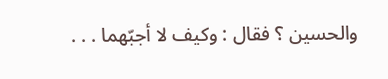والحسين ؟ فقال : وكيف لا أجبّهما . . .